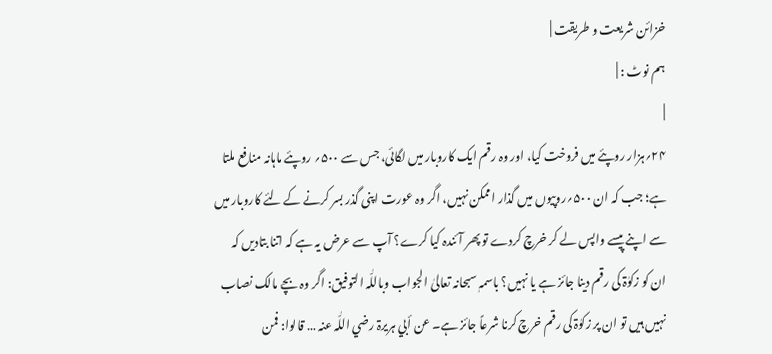خزائن شریعت و طریقت |
ہم نوٹ : |
|
۲۴؍ہزار روپئے میں فروخت کیا، اور وہ رقم ایک کاروبار میں لگائی، جس سے ۵۰۰؍ روپئے ماہانہ منافع ملتا ہے؛ جب کہ ان ۵۰۰؍روپیوں میں گذار اممکن نہیں، اگر وہ عورت اپنی گذر بسر کرنے کے لئے کاروبار میں سے اپنے پیسے واپس لے کر خرچ کردے تو پھر آئندہ کیا کرے؟ آپ سے عرض یہ ہے کہ اتنا بتادیں کہ ان کو زکوٰۃ کی رقم دینا جائز ہے یا نہیں؟ باسمہٖ سبحانہ تعالیٰ الجواب وباللّٰہ التوفیق: اگر وہ بچے مالک نصاب نہیں ہیں تو ان پر زکوٰۃ کی رقم خرچ کرنا شرعاً جائز ہے۔ عن أبي ہریرۃ رضي اللّٰہ عنہ … قالوا: فمن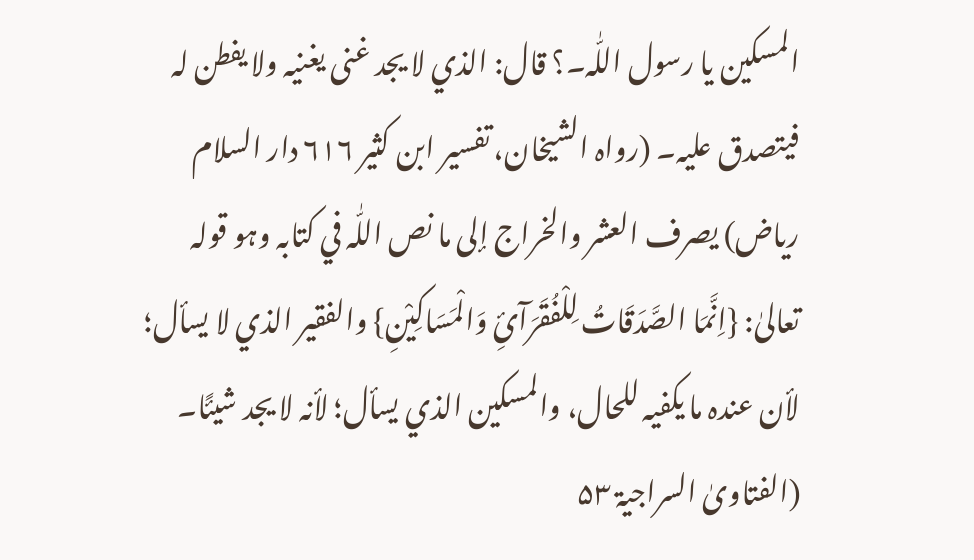المسکین یا رسول اللّٰہ۔؟ قال: الذي لا یجد غنی یغنیہ ولا یفطن لہ فیتصدق علیہ۔ (رواہ الشیخان، تفسیر ابن کثیر ۶۱۶ دار السلام ریاض) یصرف العشر والخراج إلی ما نص اللّٰہ في کتابہ وہو قولہ تعالیٰ: {اِنَّمَا الصَّدَقَاتُ لِلْفُقَرَآئِ وَالْمَسَاکِیْنِ} والفقیر الذي لا یسأل؛ لأن عندہ ما یکفیہ للحال، والمسکین الذي یسأل؛ لأنہ لا یجد شیئًا۔ (الفتاویٰ السراجیۃ ۵۳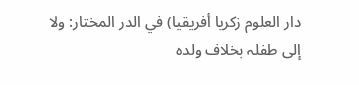دار العلوم زکریا أفریقیا) في الدر المختار: ولا إلی طفلہ بخلاف ولدہ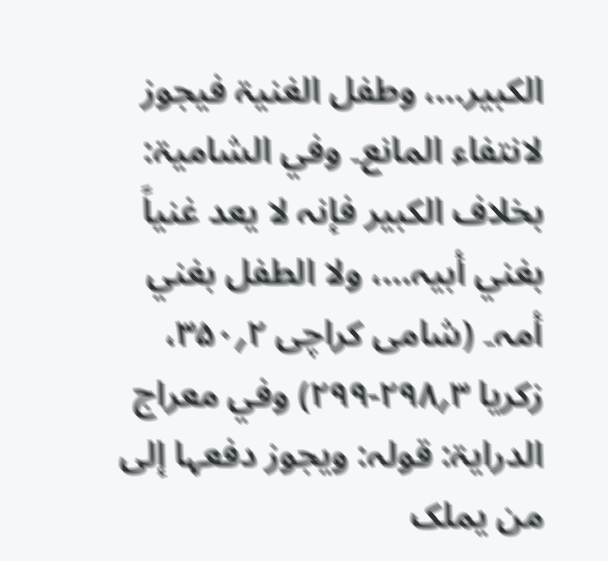الکبیر…، وطفل الغنیۃ فیجوز لانتفاء المانع۔ وفي الشامیۃ: بخلاف الکبیر فإنہ لا یعد غنیاً بغني أبیہ…، ولا الطفل بغني أمہ۔ (شامی کراچی ۲؍۳۵۰، زکریا ۳؍۲۹۸-۲۹۹) وفي معراج الدرایۃ: قولہ: ویجوز دفعہا إلی من یملک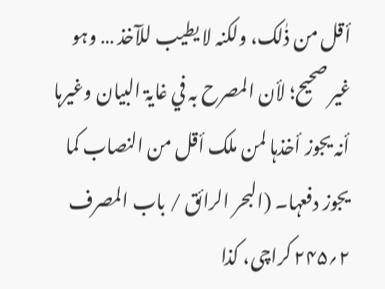أقل من ذٰلک، ولکنہ لا یطیب للآخذ … وہو غیر صحیح؛ لأن المصرح بہ في غایۃ البیان وغیرہا أنہ یجوز أخذہا لمن ملک أقل من النصاب کما یجوز دفعہا۔ (البحر الرائق / باب المصرف ۲؍۲۴۵ کراچی، کذا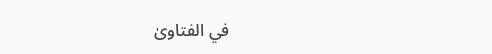في الفتاویٰ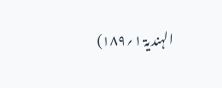الہندیۃ ۱؍۱۸۹)